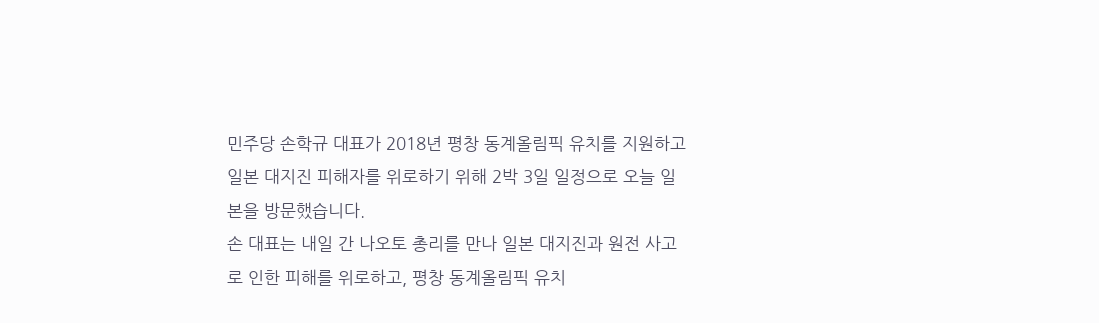민주당 손학규 대표가 2018년 평창 동계올림픽 유치를 지원하고 일본 대지진 피해자를 위로하기 위해 2박 3일 일정으로 오늘 일본을 방문했습니다.
손 대표는 내일 간 나오토 총리를 만나 일본 대지진과 원전 사고로 인한 피해를 위로하고, 평창 동계올림픽 유치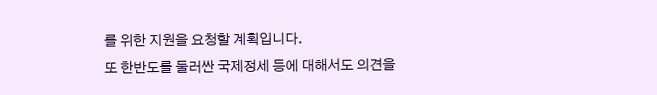를 위한 지원을 요청할 계획입니다.
또 한반도를 둘러싼 국제정세 등에 대해서도 의견을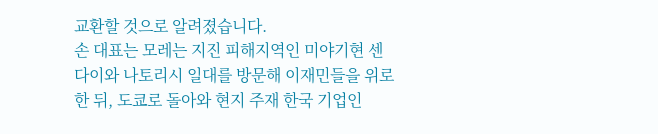교환할 것으로 알려졌습니다.
손 대표는 모레는 지진 피해지역인 미야기현 센다이와 나토리시 일대를 방문해 이재민들을 위로한 뒤, 도쿄로 돌아와 현지 주재 한국 기업인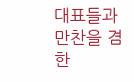대표들과 만찬을 겸한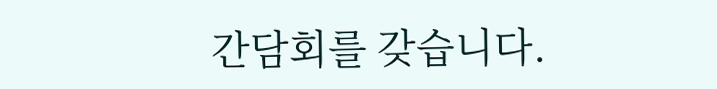간담회를 갖습니다.